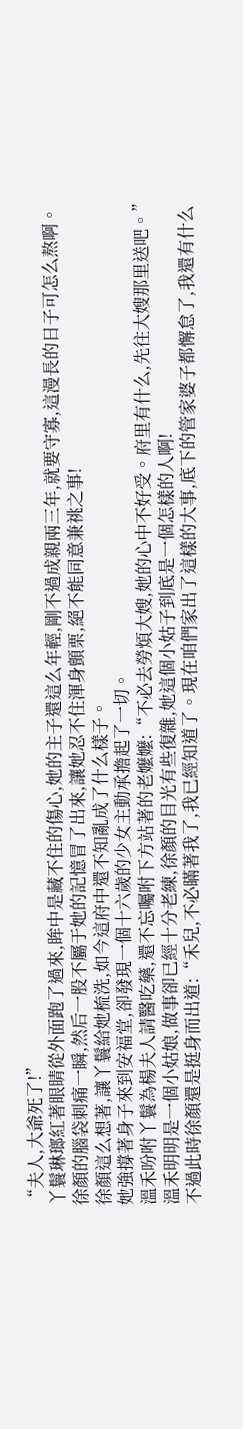“夫人,大爺死了!”
丫鬟琳瑯紅著眼睛從外面跑了過來,眸中是藏不住的傷心,她的主子還這么年輕,剛不過成親兩三年,就要守寡,這漫長的日子可怎么熬啊。
徐顏的腦袋刺痛一瞬,然后一股不屬于她的記憶冒了出來,讓她忍不住渾身顫栗,絕不能同意兼祧之事!
徐顏這么想著,讓丫鬟給她梳洗,如今這府中還不知亂成了什么樣子。
她強撐著身子來到安福堂,卻發現一個十六歲的少女主動承擔起了一切。
溫禾吩咐丫鬟為楊夫人請醫吃藥,還不忘囑咐下方站著的老嬤嬤:“不必去勞煩大嫂,她的心中不好受。府里有什么,先往大嫂那里送吧。”
溫禾明明是一個小姑娘,做事卻已經十分老練,徐顏的目光有些復雜,她這個小姑子到底是一個怎樣的人啊!
不過此時徐顏還是挺身而出道:“禾兒,不必瞞著我了,我已經知道了。現在咱們家出了這樣的大事,底下的管家婆子都懈怠了,我還有什么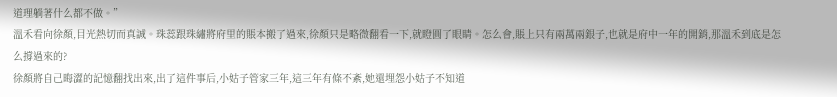道理躺著什么都不做。”
溫禾看向徐顏,目光熱切而真誠。珠蕊跟珠繡將府里的賬本搬了過來,徐顏只是略微翻看一下,就瞪圓了眼睛。怎么會,賬上只有兩萬兩銀子,也就是府中一年的開銷,那溫禾到底是怎么撐過來的?
徐顏將自己晦澀的記憶翻找出來,出了這件事后,小姑子管家三年,這三年有條不紊,她還埋怨小姑子不知道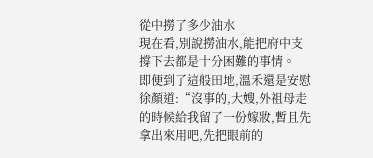從中撈了多少油水
現在看,別說撈油水,能把府中支撐下去都是十分困難的事情。
即便到了這般田地,溫禾還是安慰徐顏道:“沒事的,大嫂,外祖母走的時候給我留了一份嫁妝,暫且先拿出來用吧,先把眼前的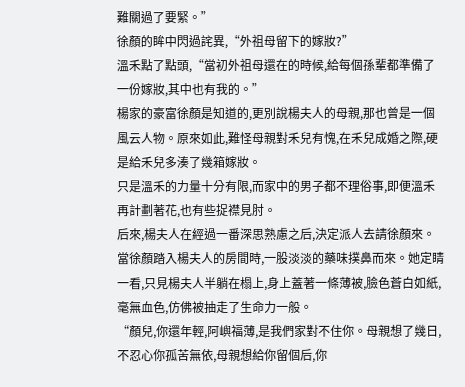難關過了要緊。”
徐顏的眸中閃過詫異,“外祖母留下的嫁妝?”
溫禾點了點頭,“當初外祖母還在的時候,給每個孫輩都準備了一份嫁妝,其中也有我的。”
楊家的豪富徐顏是知道的,更別說楊夫人的母親,那也曾是一個風云人物。原來如此,難怪母親對禾兒有愧,在禾兒成婚之際,硬是給禾兒多湊了幾箱嫁妝。
只是溫禾的力量十分有限,而家中的男子都不理俗事,即便溫禾再計劃著花,也有些捉襟見肘。
后來,楊夫人在經過一番深思熟慮之后,決定派人去請徐顏來。
當徐顏踏入楊夫人的房間時,一股淡淡的藥味撲鼻而來。她定睛一看,只見楊夫人半躺在榻上,身上蓋著一條薄被,臉色蒼白如紙,毫無血色,仿佛被抽走了生命力一般。
“顏兒,你還年輕,阿嶼福薄,是我們家對不住你。母親想了幾日,不忍心你孤苦無依,母親想給你留個后,你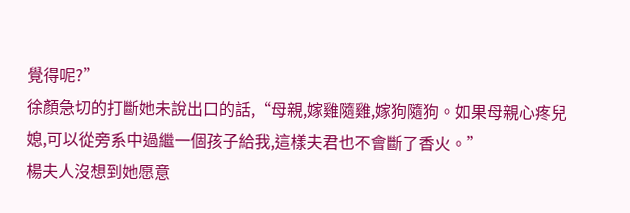覺得呢?”
徐顏急切的打斷她未說出口的話,“母親,嫁雞隨雞,嫁狗隨狗。如果母親心疼兒媳,可以從旁系中過繼一個孩子給我,這樣夫君也不會斷了香火。”
楊夫人沒想到她愿意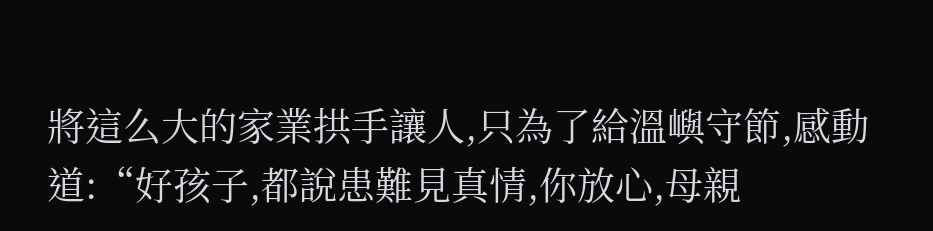將這么大的家業拱手讓人,只為了給溫嶼守節,感動道:“好孩子,都說患難見真情,你放心,母親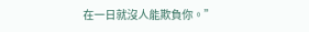在一日就沒人能欺負你。”